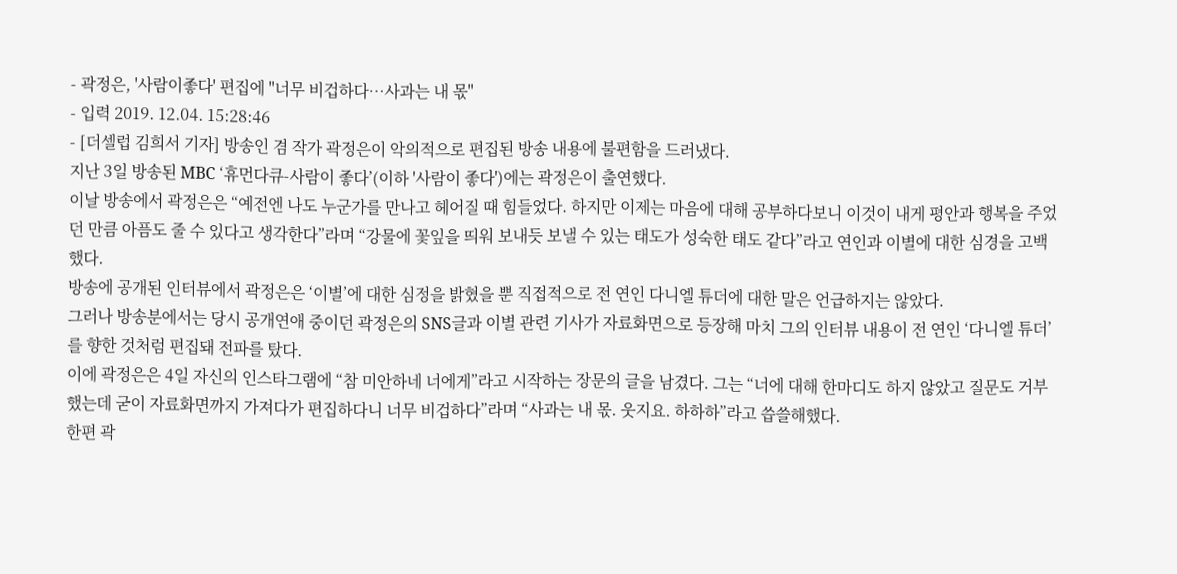- 곽정은, '사람이좋다' 편집에 "너무 비겁하다…사과는 내 몫"
- 입력 2019. 12.04. 15:28:46
- [더셀럽 김희서 기자] 방송인 겸 작가 곽정은이 악의적으로 편집된 방송 내용에 불편함을 드러냈다.
지난 3일 방송된 MBC ‘휴먼다큐-사람이 좋다’(이하 '사람이 좋다')에는 곽정은이 출연했다.
이날 방송에서 곽정은은 “예전엔 나도 누군가를 만나고 헤어질 때 힘들었다. 하지만 이제는 마음에 대해 공부하다보니 이것이 내게 평안과 행복을 주었던 만큼 아픔도 줄 수 있다고 생각한다”라며 “강물에 꽃잎을 띄워 보내듯 보낼 수 있는 태도가 성숙한 태도 같다”라고 연인과 이별에 대한 심경을 고백했다.
방송에 공개된 인터뷰에서 곽정은은 ‘이별’에 대한 심정을 밝혔을 뿐 직접적으로 전 연인 다니엘 튜더에 대한 말은 언급하지는 않았다.
그러나 방송분에서는 당시 공개연애 중이던 곽정은의 SNS글과 이별 관련 기사가 자료화면으로 등장해 마치 그의 인터뷰 내용이 전 연인 ‘다니엘 튜더’를 향한 것처럼 편집돼 전파를 탔다.
이에 곽정은은 4일 자신의 인스타그램에 “참 미안하네 너에게”라고 시작하는 장문의 글을 남겼다. 그는 “너에 대해 한마디도 하지 않았고 질문도 거부했는데 굳이 자료화면까지 가져다가 편집하다니 너무 비겁하다”라며 “사과는 내 몫. 웃지요. 하하하”라고 씁쓸해했다.
한편 곽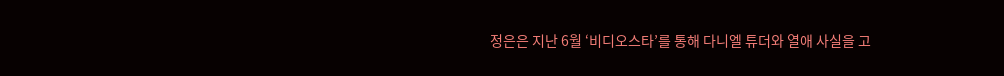정은은 지난 6월 ‘비디오스타’를 통해 다니엘 튜더와 열애 사실을 고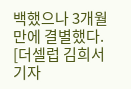백했으나 3개월만에 결별했다.
[더셀럽 김희서 기자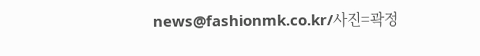news@fashionmk.co.kr/사진=곽정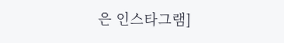은 인스타그램]